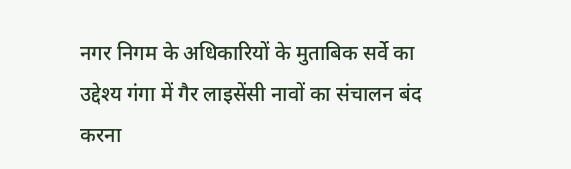नगर निगम के अधिकारियों के मुताबिक सर्वे का उद्देश्य गंगा में गैर लाइसेंसी नावों का संचालन बंद करना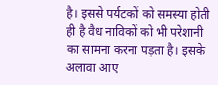है। इससे पर्यटकों को समस्या होती ही है वैध नाविकों को भी परेशानी का सामना करना पड़ता है। इसके अलावा आए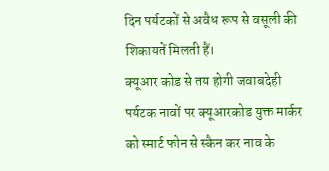दिन पर्यटकों से अवैध रूप से वसूली की शिकायतें मिलती हैं।
क्यूआर कोड से तय होगी जवाबदेही
पर्यटक नावों पर क्यूआरकोड युक्त मार्कर को स्मार्ट फोन से स्कैन कर नाव के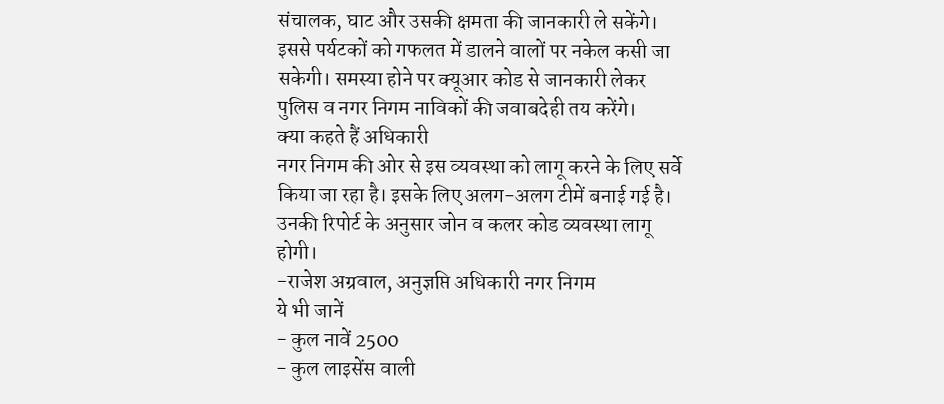संचालक, घाट और उसकी क्षमता की जानकारी ले सकेंगे। इससे पर्यटकों को गफलत में डालने वालों पर नकेल कसी जा सकेगी। समस्या होने पर क्यूआर कोड से जानकारी लेकर पुलिस व नगर निगम नाविकों की जवाबदेही तय करेंगे।
क्या कहते हैं अधिकारी
नगर निगम की ओर से इस व्यवस्था को लागू करने के लिए सर्वे किया जा रहा है। इसके लिए अलग-अलग टीमें बनाई गई है। उनकी रिपोर्ट के अनुसार जोन व कलर कोड व्यवस्था लागू होगी।
-राजेश अग्रवाल, अनुज्ञप्ति अधिकारी नगर निगम
ये भी जानें
- कुल नावें 2500
- कुल लाइसेंस वाली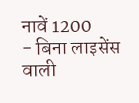नावें 1200
- बिना लाइसेंस वाली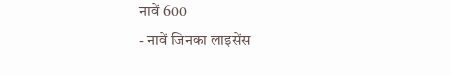नावें 600
- नावें जिनका लाइसेंस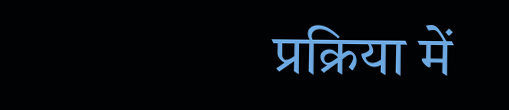प्रक्रिया में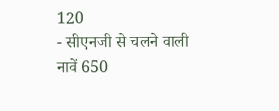120
- सीएनजी से चलने वाली नावें 650